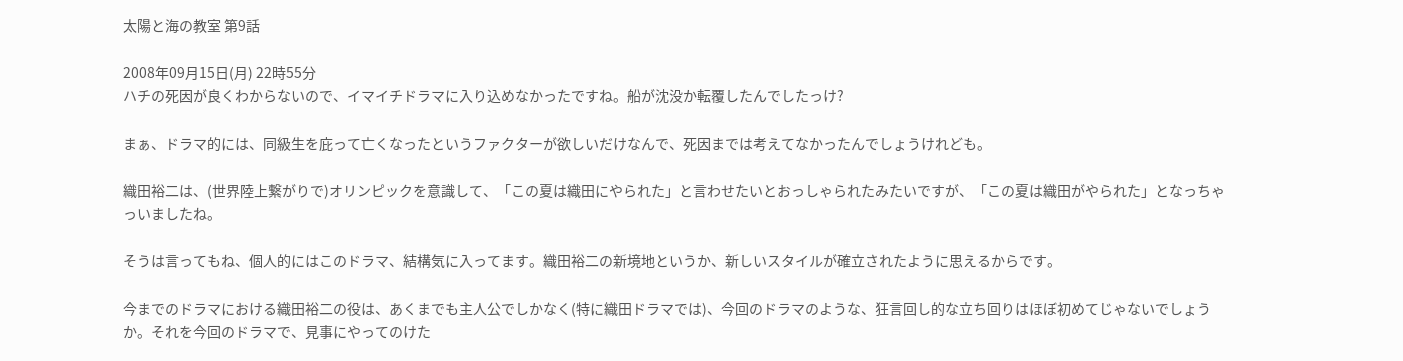太陽と海の教室 第9話

2008年09月15日(月) 22時55分
ハチの死因が良くわからないので、イマイチドラマに入り込めなかったですね。船が沈没か転覆したんでしたっけ?

まぁ、ドラマ的には、同級生を庇って亡くなったというファクターが欲しいだけなんで、死因までは考えてなかったんでしょうけれども。

織田裕二は、(世界陸上繋がりで)オリンピックを意識して、「この夏は織田にやられた」と言わせたいとおっしゃられたみたいですが、「この夏は織田がやられた」となっちゃっいましたね。

そうは言ってもね、個人的にはこのドラマ、結構気に入ってます。織田裕二の新境地というか、新しいスタイルが確立されたように思えるからです。

今までのドラマにおける織田裕二の役は、あくまでも主人公でしかなく(特に織田ドラマでは)、今回のドラマのような、狂言回し的な立ち回りはほぼ初めてじゃないでしょうか。それを今回のドラマで、見事にやってのけた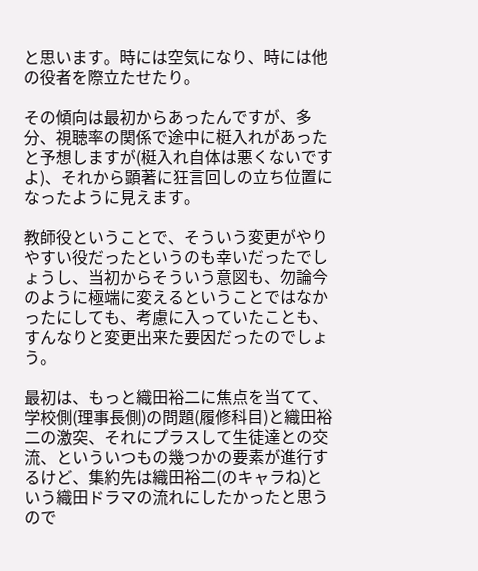と思います。時には空気になり、時には他の役者を際立たせたり。

その傾向は最初からあったんですが、多分、視聴率の関係で途中に梃入れがあったと予想しますが(梃入れ自体は悪くないですよ)、それから顕著に狂言回しの立ち位置になったように見えます。

教師役ということで、そういう変更がやりやすい役だったというのも幸いだったでしょうし、当初からそういう意図も、勿論今のように極端に変えるということではなかったにしても、考慮に入っていたことも、すんなりと変更出来た要因だったのでしょう。

最初は、もっと織田裕二に焦点を当てて、学校側(理事長側)の問題(履修科目)と織田裕二の激突、それにプラスして生徒達との交流、といういつもの幾つかの要素が進行するけど、集約先は織田裕二(のキャラね)という織田ドラマの流れにしたかったと思うので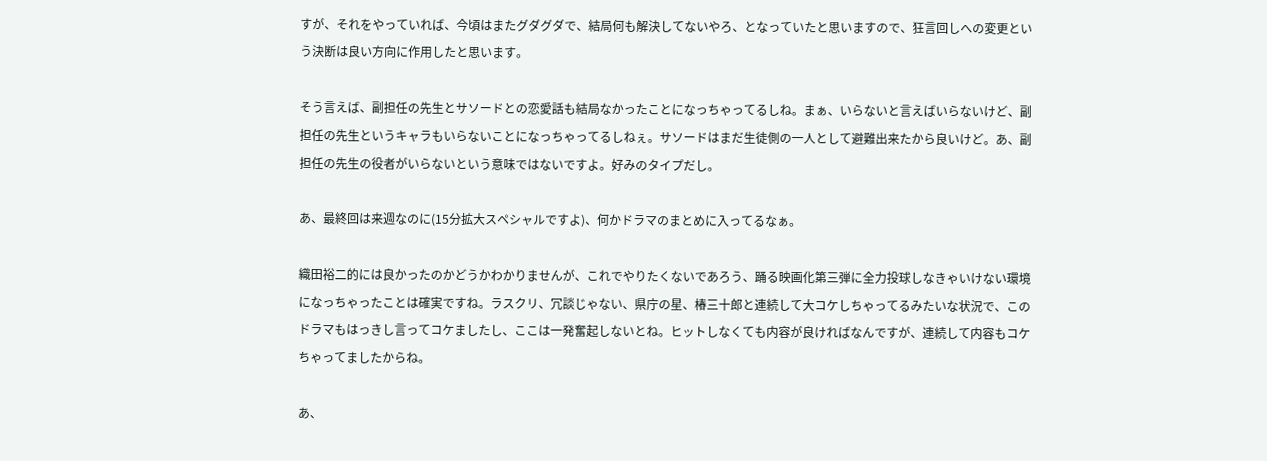すが、それをやっていれば、今頃はまたグダグダで、結局何も解決してないやろ、となっていたと思いますので、狂言回しへの変更という決断は良い方向に作用したと思います。

そう言えば、副担任の先生とサソードとの恋愛話も結局なかったことになっちゃってるしね。まぁ、いらないと言えばいらないけど、副担任の先生というキャラもいらないことになっちゃってるしねぇ。サソードはまだ生徒側の一人として避難出来たから良いけど。あ、副担任の先生の役者がいらないという意味ではないですよ。好みのタイプだし。

あ、最終回は来週なのに(15分拡大スペシャルですよ)、何かドラマのまとめに入ってるなぁ。

織田裕二的には良かったのかどうかわかりませんが、これでやりたくないであろう、踊る映画化第三弾に全力投球しなきゃいけない環境になっちゃったことは確実ですね。ラスクリ、冗談じゃない、県庁の星、椿三十郎と連続して大コケしちゃってるみたいな状況で、このドラマもはっきし言ってコケましたし、ここは一発奮起しないとね。ヒットしなくても内容が良ければなんですが、連続して内容もコケちゃってましたからね。

あ、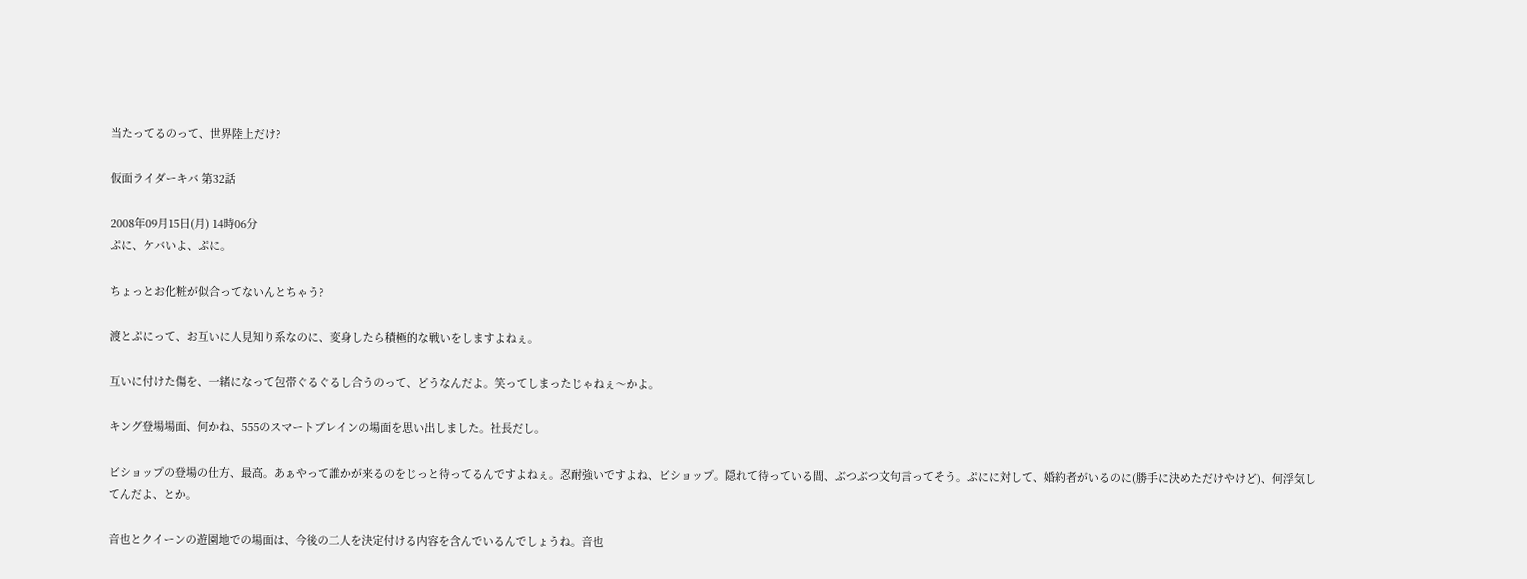当たってるのって、世界陸上だけ?

仮面ライダーキバ 第32話

2008年09月15日(月) 14時06分
ぷに、ケバいよ、ぷに。

ちょっとお化粧が似合ってないんとちゃう?

渡とぷにって、お互いに人見知り系なのに、変身したら積極的な戦いをしますよねぇ。

互いに付けた傷を、一緒になって包帯ぐるぐるし合うのって、どうなんだよ。笑ってしまったじゃねぇ〜かよ。

キング登場場面、何かね、555のスマートブレインの場面を思い出しました。社長だし。

ビショップの登場の仕方、最高。あぁやって誰かが来るのをじっと待ってるんですよねぇ。忍耐強いですよね、ビショップ。隠れて待っている間、ぶつぶつ文句言ってそう。ぷにに対して、婚約者がいるのに(勝手に決めただけやけど)、何浮気してんだよ、とか。

音也とクイーンの遊園地での場面は、今後の二人を決定付ける内容を含んでいるんでしょうね。音也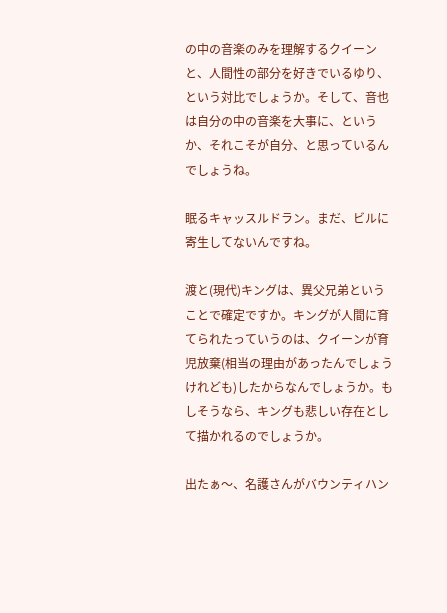の中の音楽のみを理解するクイーンと、人間性の部分を好きでいるゆり、という対比でしょうか。そして、音也は自分の中の音楽を大事に、というか、それこそが自分、と思っているんでしょうね。

眠るキャッスルドラン。まだ、ビルに寄生してないんですね。

渡と(現代)キングは、異父兄弟ということで確定ですか。キングが人間に育てられたっていうのは、クイーンが育児放棄(相当の理由があったんでしょうけれども)したからなんでしょうか。もしそうなら、キングも悲しい存在として描かれるのでしょうか。

出たぁ〜、名護さんがバウンティハン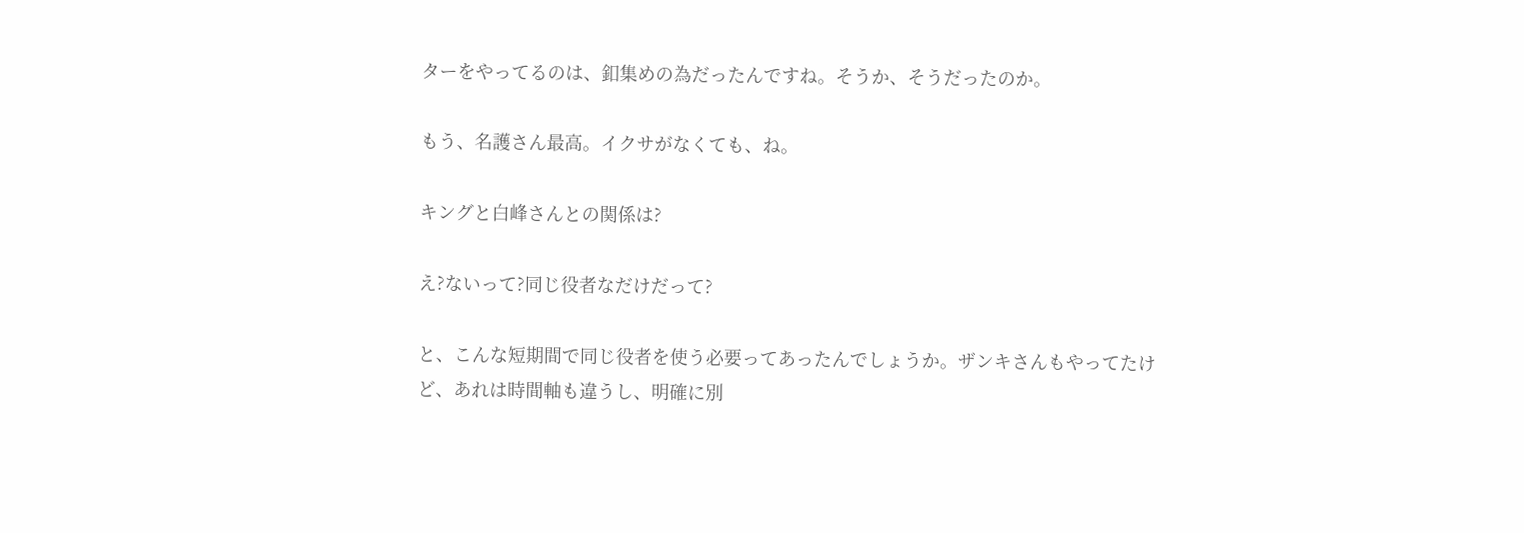ターをやってるのは、釦集めの為だったんですね。そうか、そうだったのか。

もう、名護さん最高。イクサがなくても、ね。

キングと白峰さんとの関係は?

え?ないって?同じ役者なだけだって?

と、こんな短期間で同じ役者を使う必要ってあったんでしょうか。ザンキさんもやってたけど、あれは時間軸も違うし、明確に別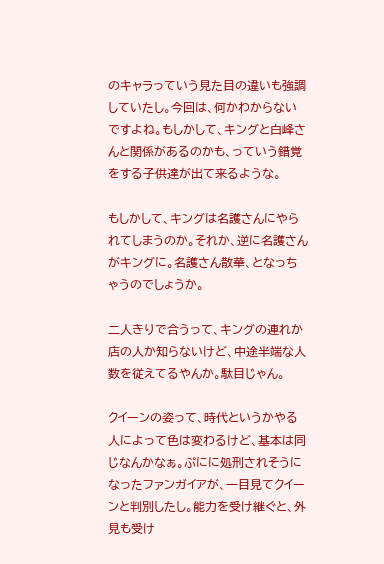のキャラっていう見た目の違いも強調していたし。今回は、何かわからないですよね。もしかして、キングと白峰さんと関係があるのかも、っていう錯覚をする子供達が出て来るような。

もしかして、キングは名護さんにやられてしまうのか。それか、逆に名護さんがキングに。名護さん散華、となっちゃうのでしょうか。

二人きりで合うって、キングの連れか店の人か知らないけど、中途半端な人数を従えてるやんか。駄目じゃん。

クイーンの姿って、時代というかやる人によって色は変わるけど、基本は同じなんかなぁ。ぷにに処刑されそうになったファンガイアが、一目見てクイーンと判別したし。能力を受け継ぐと、外見も受け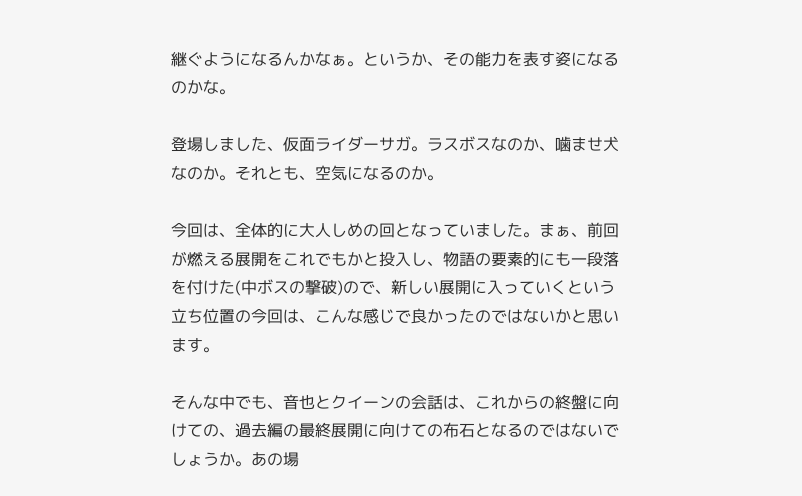継ぐようになるんかなぁ。というか、その能力を表す姿になるのかな。

登場しました、仮面ライダーサガ。ラスボスなのか、噛ませ犬なのか。それとも、空気になるのか。

今回は、全体的に大人しめの回となっていました。まぁ、前回が燃える展開をこれでもかと投入し、物語の要素的にも一段落を付けた(中ボスの撃破)ので、新しい展開に入っていくという立ち位置の今回は、こんな感じで良かったのではないかと思います。

そんな中でも、音也とクイーンの会話は、これからの終盤に向けての、過去編の最終展開に向けての布石となるのではないでしょうか。あの場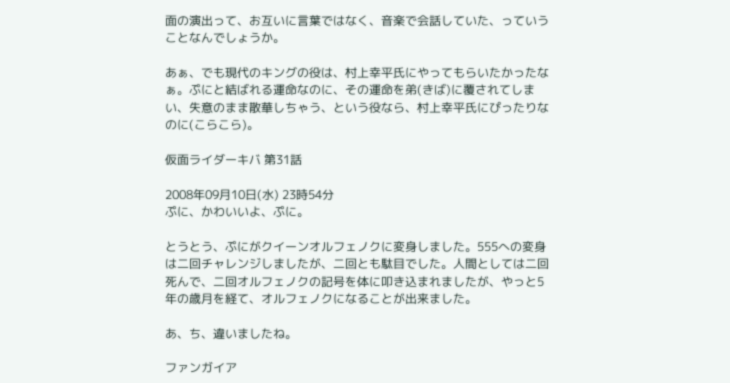面の演出って、お互いに言葉ではなく、音楽で会話していた、っていうことなんでしょうか。

あぁ、でも現代のキングの役は、村上幸平氏にやってもらいたかったなぁ。ぷにと結ばれる運命なのに、その運命を弟(きば)に覆されてしまい、失意のまま散華しちゃう、という役なら、村上幸平氏にぴったりなのに(こらこら)。

仮面ライダーキバ 第31話

2008年09月10日(水) 23時54分
ぷに、かわいいよ、ぷに。

とうとう、ぷにがクイーンオルフェノクに変身しました。555への変身は二回チャレンジしましたが、二回とも駄目でした。人間としては二回死んで、二回オルフェノクの記号を体に叩き込まれましたが、やっと5年の歳月を経て、オルフェノクになることが出来ました。

あ、ち、違いましたね。

ファンガイア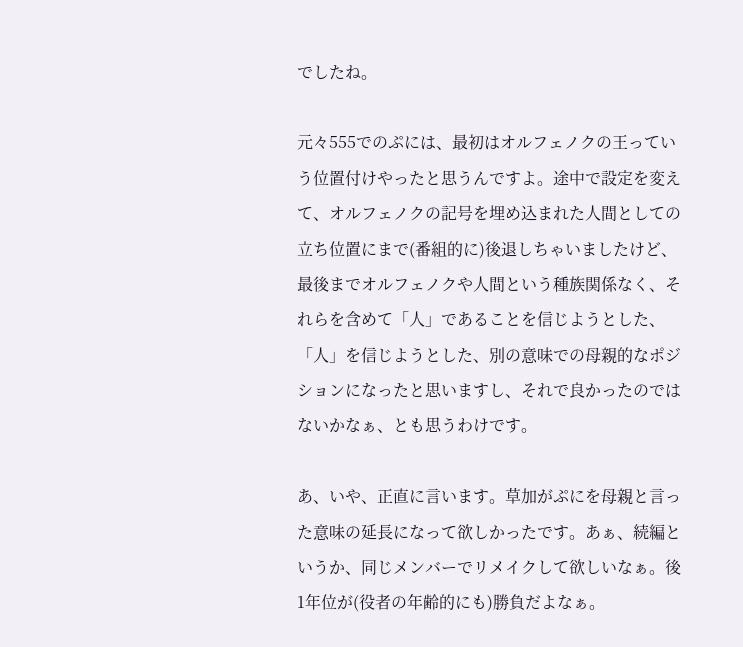でしたね。

元々555でのぷには、最初はオルフェノクの王っていう位置付けやったと思うんですよ。途中で設定を変えて、オルフェノクの記号を埋め込まれた人間としての立ち位置にまで(番組的に)後退しちゃいましたけど、最後までオルフェノクや人間という種族関係なく、それらを含めて「人」であることを信じようとした、「人」を信じようとした、別の意味での母親的なポジションになったと思いますし、それで良かったのではないかなぁ、とも思うわけです。

あ、いや、正直に言います。草加がぷにを母親と言った意味の延長になって欲しかったです。あぁ、続編というか、同じメンバーでリメイクして欲しいなぁ。後1年位が(役者の年齢的にも)勝負だよなぁ。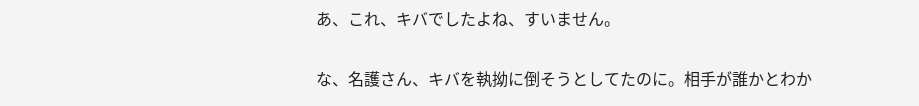あ、これ、キバでしたよね、すいません。

な、名護さん、キバを執拗に倒そうとしてたのに。相手が誰かとわか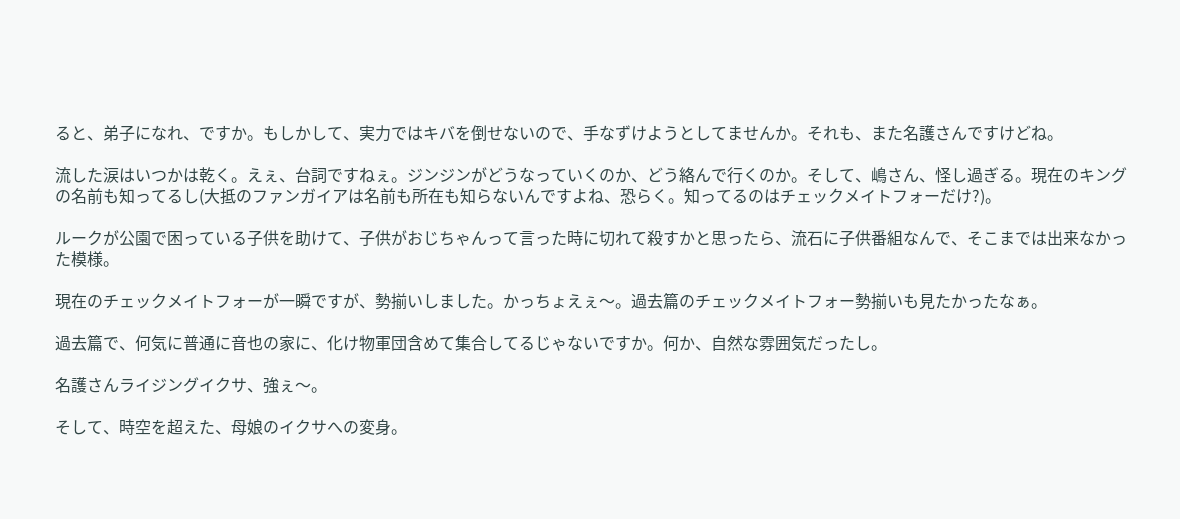ると、弟子になれ、ですか。もしかして、実力ではキバを倒せないので、手なずけようとしてませんか。それも、また名護さんですけどね。

流した涙はいつかは乾く。えぇ、台詞ですねぇ。ジンジンがどうなっていくのか、どう絡んで行くのか。そして、嶋さん、怪し過ぎる。現在のキングの名前も知ってるし(大抵のファンガイアは名前も所在も知らないんですよね、恐らく。知ってるのはチェックメイトフォーだけ?)。

ルークが公園で困っている子供を助けて、子供がおじちゃんって言った時に切れて殺すかと思ったら、流石に子供番組なんで、そこまでは出来なかった模様。

現在のチェックメイトフォーが一瞬ですが、勢揃いしました。かっちょえぇ〜。過去篇のチェックメイトフォー勢揃いも見たかったなぁ。

過去篇で、何気に普通に音也の家に、化け物軍団含めて集合してるじゃないですか。何か、自然な雰囲気だったし。

名護さんライジングイクサ、強ぇ〜。

そして、時空を超えた、母娘のイクサへの変身。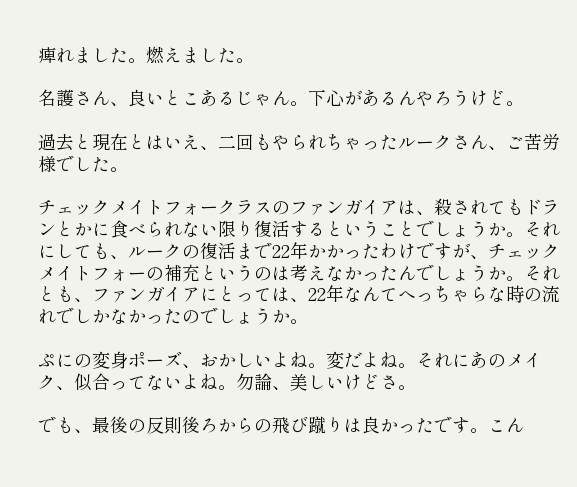痺れました。燃えました。

名護さん、良いとこあるじゃん。下心があるんやろうけど。

過去と現在とはいえ、二回もやられちゃったルークさん、ご苦労様でした。

チェックメイトフォークラスのファンガイアは、殺されてもドランとかに食べられない限り復活するということでしょうか。それにしても、ルークの復活まで22年かかったわけですが、チェックメイトフォーの補充というのは考えなかったんでしょうか。それとも、ファンガイアにとっては、22年なんてへっちゃらな時の流れでしかなかったのでしょうか。

ぷにの変身ポーズ、おかしいよね。変だよね。それにあのメイク、似合ってないよね。勿論、美しいけどさ。

でも、最後の反則後ろからの飛び蹴りは良かったです。こん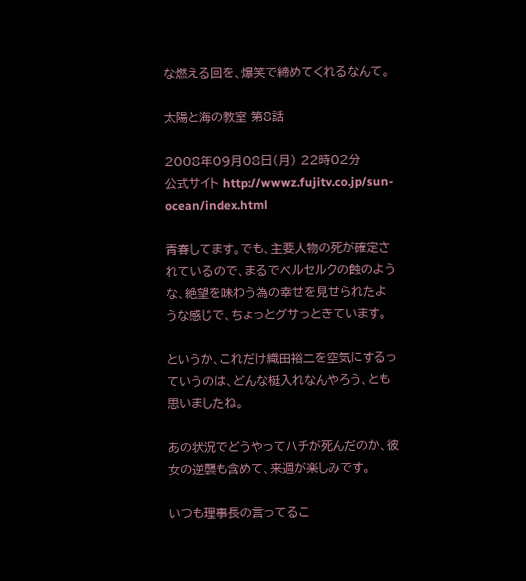な燃える回を、爆笑で締めてくれるなんて。

太陽と海の教室 第8話

2008年09月08日(月) 22時02分
公式サイト http://wwwz.fujitv.co.jp/sun-ocean/index.html

青春してます。でも、主要人物の死が確定されているので、まるでベルセルクの蝕のような、絶望を味わう為の幸せを見せられたような感じで、ちょっとグサっときています。

というか、これだけ織田裕二を空気にするっていうのは、どんな梃入れなんやろう、とも思いましたね。

あの状況でどうやってハチが死んだのか、彼女の逆襲も含めて、来週が楽しみです。

いつも理事長の言ってるこ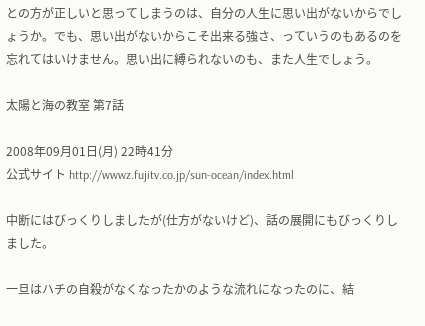との方が正しいと思ってしまうのは、自分の人生に思い出がないからでしょうか。でも、思い出がないからこそ出来る強さ、っていうのもあるのを忘れてはいけません。思い出に縛られないのも、また人生でしょう。

太陽と海の教室 第7話

2008年09月01日(月) 22時41分
公式サイト http://wwwz.fujitv.co.jp/sun-ocean/index.html

中断にはびっくりしましたが(仕方がないけど)、話の展開にもびっくりしました。

一旦はハチの自殺がなくなったかのような流れになったのに、結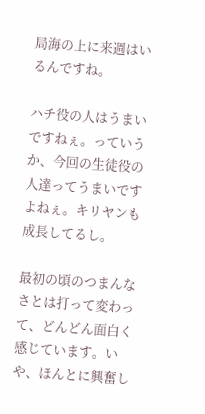局海の上に来週はいるんですね。

ハチ役の人はうまいですねぇ。っていうか、今回の生徒役の人達ってうまいですよねぇ。キリヤンも成長してるし。

最初の頃のつまんなさとは打って変わって、どんどん面白く感じています。いや、ほんとに興奮し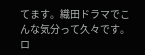てます。織田ドラマでこんな気分って久々です。ロ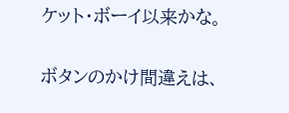ケット・ボーイ以来かな。

ボタンのかけ間違えは、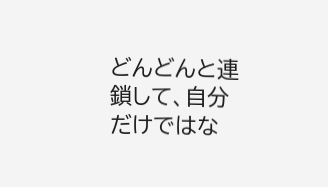どんどんと連鎖して、自分だけではな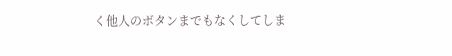く他人のボタンまでもなくしてしま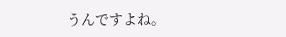うんですよね。